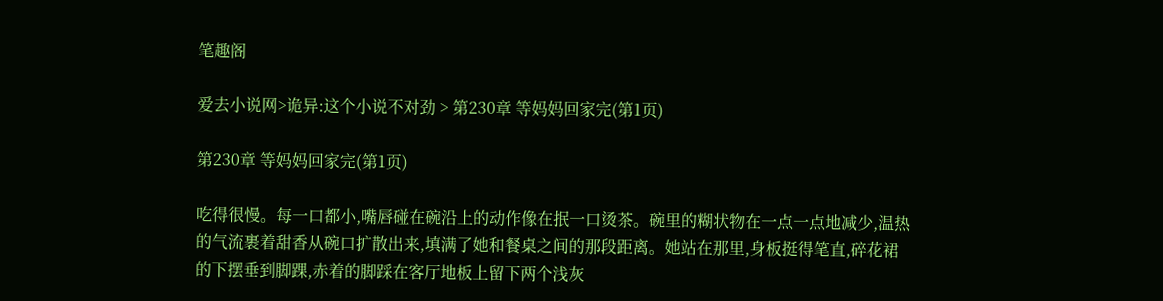笔趣阁

爱去小说网>诡异:这个小说不对劲 > 第230章 等妈妈回家完(第1页)

第230章 等妈妈回家完(第1页)

吃得很慢。每一口都小,嘴唇碰在碗沿上的动作像在抿一口烫茶。碗里的糊状物在一点一点地减少,温热的气流裹着甜香从碗口扩散出来,填满了她和餐桌之间的那段距离。她站在那里,身板挺得笔直,碎花裙的下摆垂到脚踝,赤着的脚踩在客厅地板上留下两个浅灰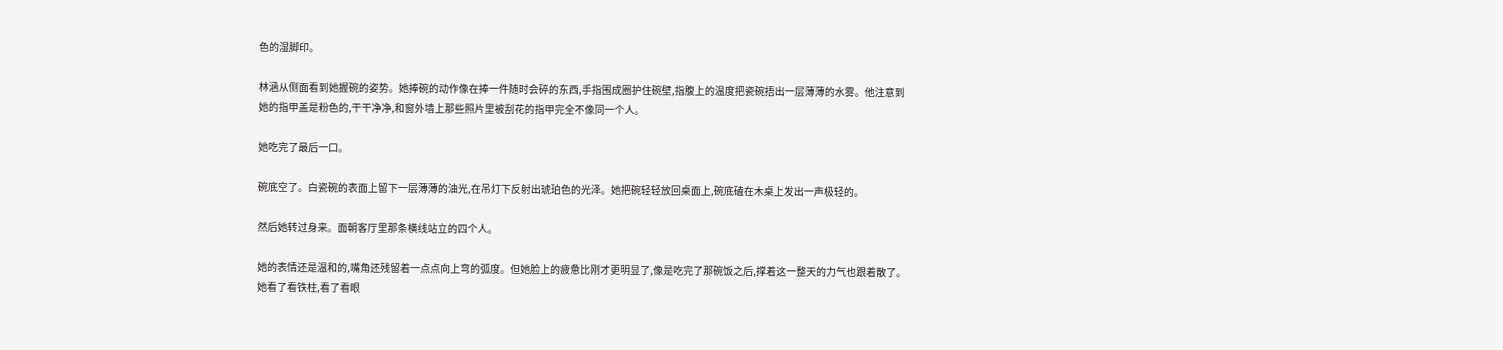色的湿脚印。

林涵从侧面看到她握碗的姿势。她捧碗的动作像在捧一件随时会碎的东西,手指围成圈护住碗壁,指腹上的温度把瓷碗捂出一层薄薄的水雾。他注意到她的指甲盖是粉色的,干干净净,和窗外墙上那些照片里被刮花的指甲完全不像同一个人。

她吃完了最后一口。

碗底空了。白瓷碗的表面上留下一层薄薄的油光,在吊灯下反射出琥珀色的光泽。她把碗轻轻放回桌面上,碗底磕在木桌上发出一声极轻的。

然后她转过身来。面朝客厅里那条横线站立的四个人。

她的表情还是温和的,嘴角还残留着一点点向上弯的弧度。但她脸上的疲惫比刚才更明显了,像是吃完了那碗饭之后,撑着这一整天的力气也跟着散了。她看了看铁柱,看了看眼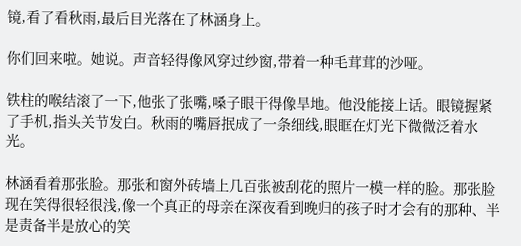镜,看了看秋雨,最后目光落在了林涵身上。

你们回来啦。她说。声音轻得像风穿过纱窗,带着一种毛茸茸的沙哑。

铁柱的喉结滚了一下,他张了张嘴,嗓子眼干得像旱地。他没能接上话。眼镜握紧了手机,指头关节发白。秋雨的嘴唇抿成了一条细线,眼眶在灯光下微微泛着水光。

林涵看着那张脸。那张和窗外砖墙上几百张被刮花的照片一模一样的脸。那张脸现在笑得很轻很浅,像一个真正的母亲在深夜看到晚归的孩子时才会有的那种、半是责备半是放心的笑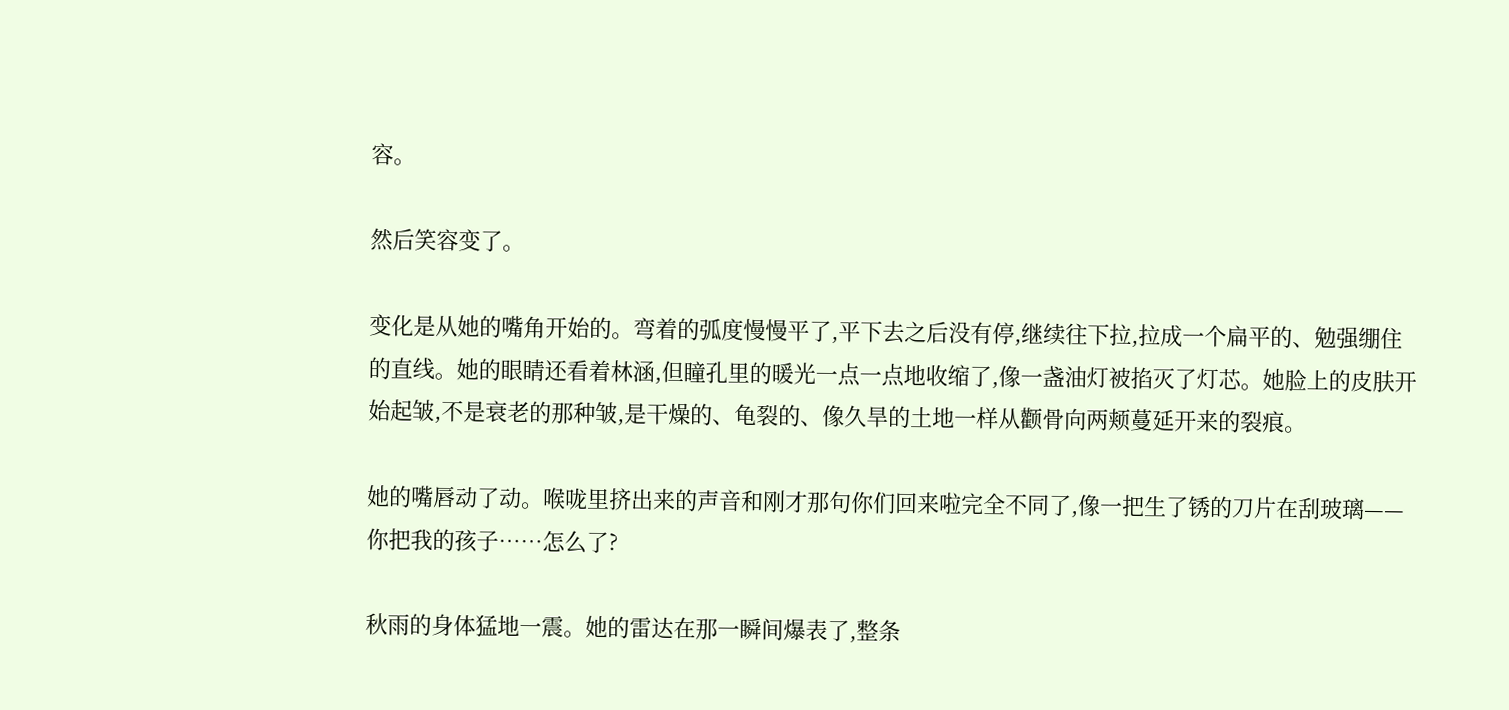容。

然后笑容变了。

变化是从她的嘴角开始的。弯着的弧度慢慢平了,平下去之后没有停,继续往下拉,拉成一个扁平的、勉强绷住的直线。她的眼睛还看着林涵,但瞳孔里的暖光一点一点地收缩了,像一盏油灯被掐灭了灯芯。她脸上的皮肤开始起皱,不是衰老的那种皱,是干燥的、龟裂的、像久旱的土地一样从颧骨向两颊蔓延开来的裂痕。

她的嘴唇动了动。喉咙里挤出来的声音和刚才那句你们回来啦完全不同了,像一把生了锈的刀片在刮玻璃——你把我的孩子……怎么了?

秋雨的身体猛地一震。她的雷达在那一瞬间爆表了,整条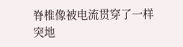脊椎像被电流贯穿了一样突地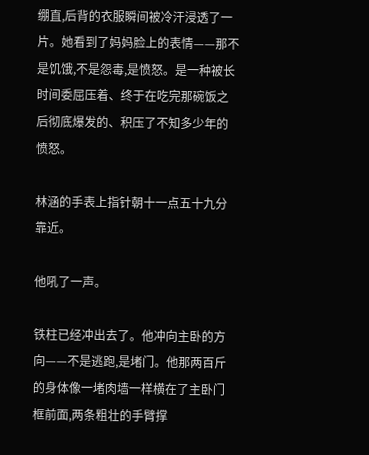绷直,后背的衣服瞬间被冷汗浸透了一片。她看到了妈妈脸上的表情——那不是饥饿,不是怨毒,是愤怒。是一种被长时间委屈压着、终于在吃完那碗饭之后彻底爆发的、积压了不知多少年的愤怒。

林涵的手表上指针朝十一点五十九分靠近。

他吼了一声。

铁柱已经冲出去了。他冲向主卧的方向——不是逃跑,是堵门。他那两百斤的身体像一堵肉墙一样横在了主卧门框前面,两条粗壮的手臂撑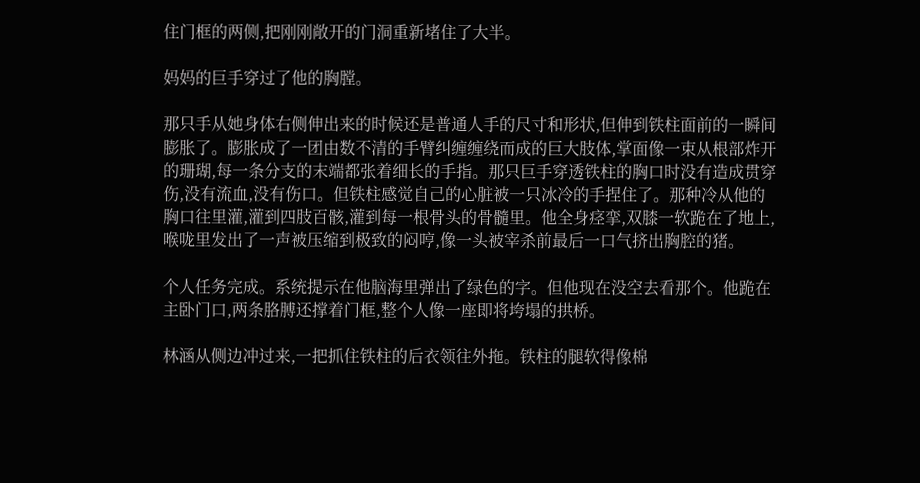住门框的两侧,把刚刚敞开的门洞重新堵住了大半。

妈妈的巨手穿过了他的胸膛。

那只手从她身体右侧伸出来的时候还是普通人手的尺寸和形状,但伸到铁柱面前的一瞬间膨胀了。膨胀成了一团由数不清的手臂纠缠缠绕而成的巨大肢体,掌面像一束从根部炸开的珊瑚,每一条分支的末端都张着细长的手指。那只巨手穿透铁柱的胸口时没有造成贯穿伤,没有流血,没有伤口。但铁柱感觉自己的心脏被一只冰冷的手捏住了。那种冷从他的胸口往里灌,灌到四肢百骸,灌到每一根骨头的骨髓里。他全身痉挛,双膝一软跪在了地上,喉咙里发出了一声被压缩到极致的闷哼,像一头被宰杀前最后一口气挤出胸腔的猪。

个人任务完成。系统提示在他脑海里弹出了绿色的字。但他现在没空去看那个。他跪在主卧门口,两条胳膊还撑着门框,整个人像一座即将垮塌的拱桥。

林涵从侧边冲过来,一把抓住铁柱的后衣领往外拖。铁柱的腿软得像棉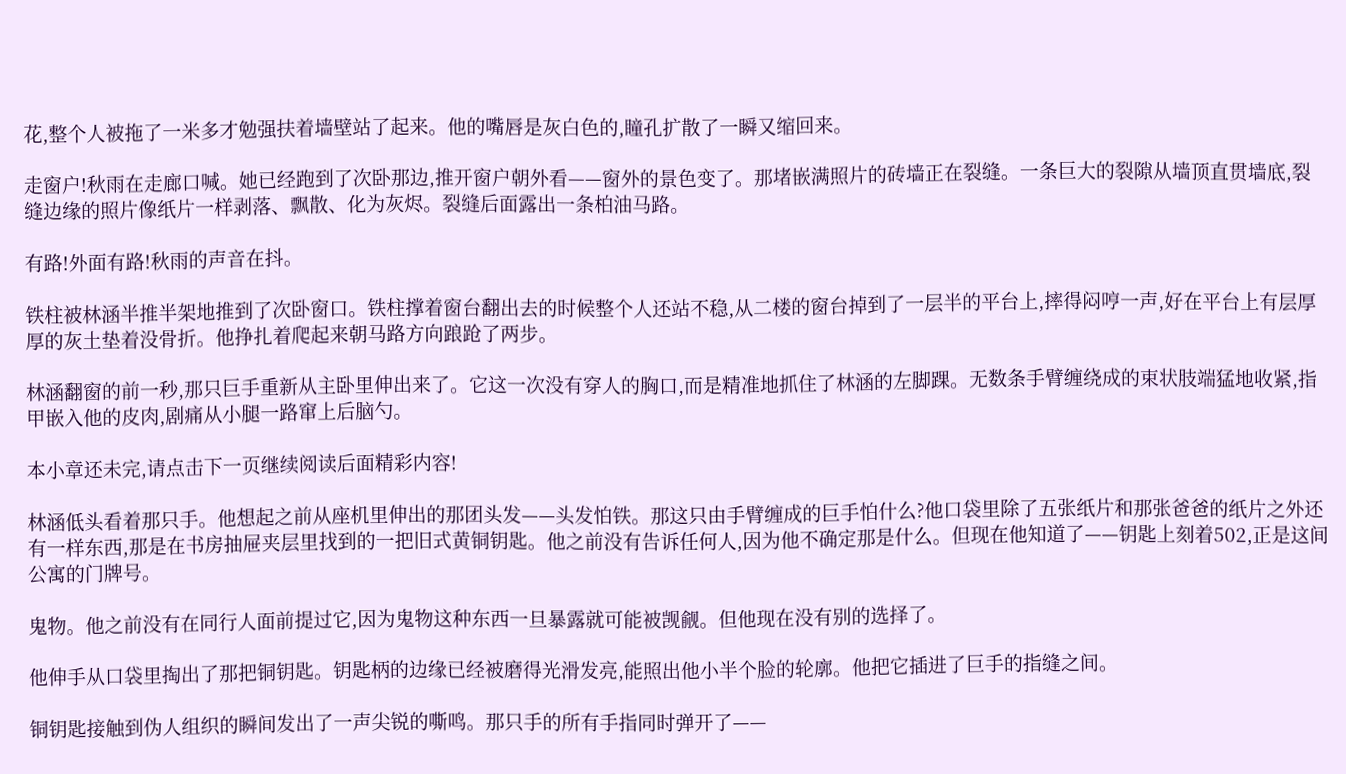花,整个人被拖了一米多才勉强扶着墙壁站了起来。他的嘴唇是灰白色的,瞳孔扩散了一瞬又缩回来。

走窗户!秋雨在走廊口喊。她已经跑到了次卧那边,推开窗户朝外看——窗外的景色变了。那堵嵌满照片的砖墙正在裂缝。一条巨大的裂隙从墙顶直贯墙底,裂缝边缘的照片像纸片一样剥落、飘散、化为灰烬。裂缝后面露出一条柏油马路。

有路!外面有路!秋雨的声音在抖。

铁柱被林涵半推半架地推到了次卧窗口。铁柱撑着窗台翻出去的时候整个人还站不稳,从二楼的窗台掉到了一层半的平台上,摔得闷哼一声,好在平台上有层厚厚的灰土垫着没骨折。他挣扎着爬起来朝马路方向踉跄了两步。

林涵翻窗的前一秒,那只巨手重新从主卧里伸出来了。它这一次没有穿人的胸口,而是精准地抓住了林涵的左脚踝。无数条手臂缠绕成的束状肢端猛地收紧,指甲嵌入他的皮肉,剧痛从小腿一路窜上后脑勺。

本小章还未完,请点击下一页继续阅读后面精彩内容!

林涵低头看着那只手。他想起之前从座机里伸出的那团头发——头发怕铁。那这只由手臂缠成的巨手怕什么?他口袋里除了五张纸片和那张爸爸的纸片之外还有一样东西,那是在书房抽屉夹层里找到的一把旧式黄铜钥匙。他之前没有告诉任何人,因为他不确定那是什么。但现在他知道了——钥匙上刻着502,正是这间公寓的门牌号。

鬼物。他之前没有在同行人面前提过它,因为鬼物这种东西一旦暴露就可能被觊觎。但他现在没有别的选择了。

他伸手从口袋里掏出了那把铜钥匙。钥匙柄的边缘已经被磨得光滑发亮,能照出他小半个脸的轮廓。他把它插进了巨手的指缝之间。

铜钥匙接触到伪人组织的瞬间发出了一声尖锐的嘶鸣。那只手的所有手指同时弹开了——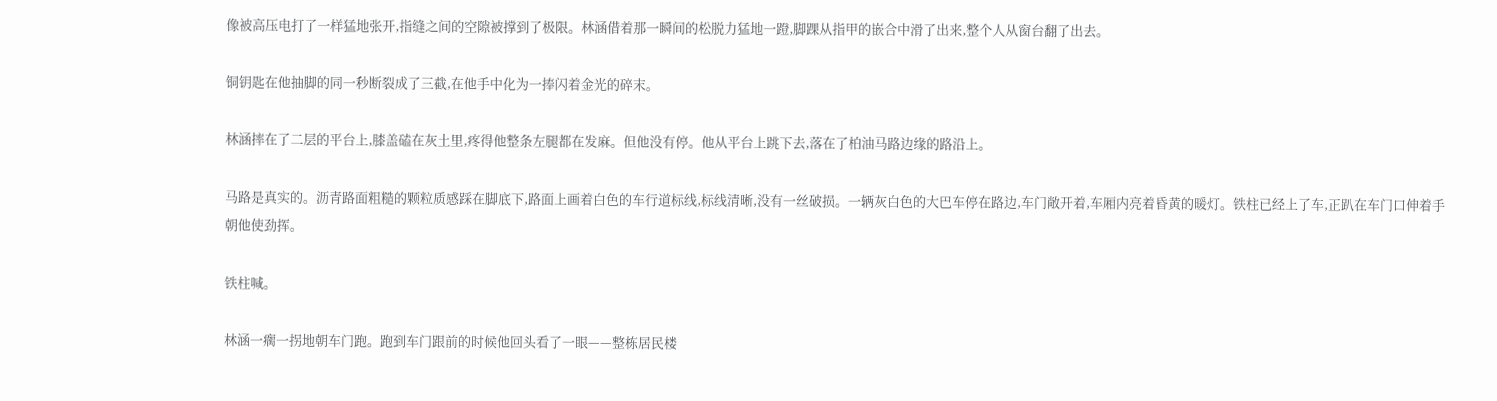像被高压电打了一样猛地张开,指缝之间的空隙被撑到了极限。林涵借着那一瞬间的松脱力猛地一蹬,脚踝从指甲的嵌合中滑了出来,整个人从窗台翻了出去。

铜钥匙在他抽脚的同一秒断裂成了三截,在他手中化为一捧闪着金光的碎末。

林涵摔在了二层的平台上,膝盖磕在灰土里,疼得他整条左腿都在发麻。但他没有停。他从平台上跳下去,落在了柏油马路边缘的路沿上。

马路是真实的。沥青路面粗糙的颗粒质感踩在脚底下,路面上画着白色的车行道标线,标线清晰,没有一丝破损。一辆灰白色的大巴车停在路边,车门敞开着,车厢内亮着昏黄的暖灯。铁柱已经上了车,正趴在车门口伸着手朝他使劲挥。

铁柱喊。

林涵一瘸一拐地朝车门跑。跑到车门跟前的时候他回头看了一眼——整栋居民楼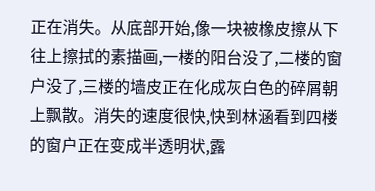正在消失。从底部开始,像一块被橡皮擦从下往上擦拭的素描画,一楼的阳台没了,二楼的窗户没了,三楼的墙皮正在化成灰白色的碎屑朝上飘散。消失的速度很快,快到林涵看到四楼的窗户正在变成半透明状,露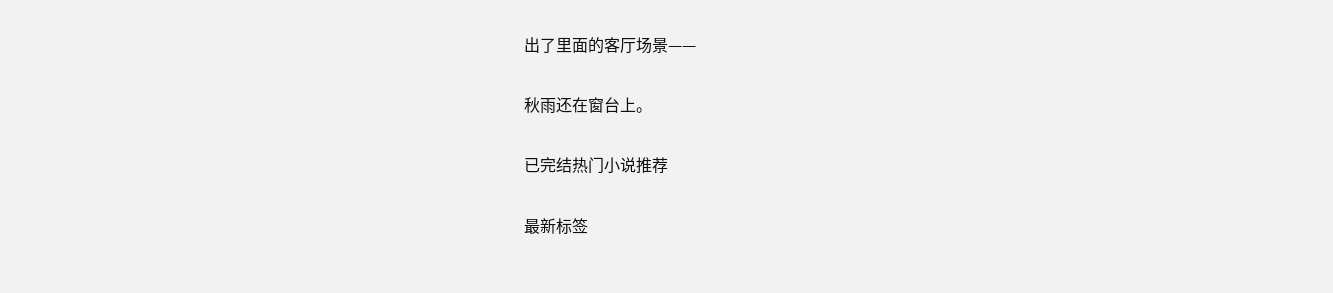出了里面的客厅场景——

秋雨还在窗台上。

已完结热门小说推荐

最新标签